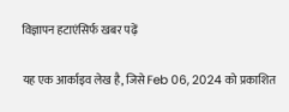विज्ञापन हटाएंसिर्फ खबर पढ़ें

यह एक आर्काइव लेख है, जिसे Feb 06, 2024 को प्रकाशित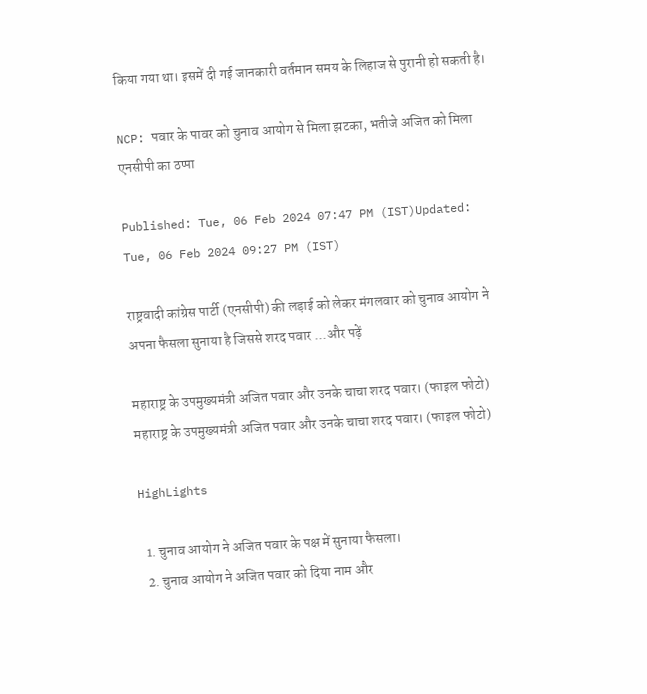किया गया था। इसमें दी गई जानकारी वर्तमान समय के लिहाज से पुरानी हो सकती है।

NCP: पवार के पावर को चुनाव आयोग से मिला झटका, भतीजे अजित को मिला एनसीपी का ठप्पा

Published: Tue, 06 Feb 2024 07:47 PM (IST)Updated: Tue, 06 Feb 2024 09:27 PM (IST)

राष्ट्रवादी कांग्रेस पार्टी (एनसीपी) की लड़ाई को लेकर मंगलवार को चुनाव आयोग ने अपना फैसला सुनाया है जिससे शरद पवार ...और पढ़ें

महाराष्ट्र के उपमुख्यमंत्री अजित पवार और उनके चाचा शरद पवार। (फाइल फोटो)
महाराष्ट्र के उपमुख्यमंत्री अजित पवार और उनके चाचा शरद पवार। (फाइल फोटो)

HighLights

  1. चुनाव आयोग ने अजित पवार के पक्ष में सुनाया फैसला।
  2. चुनाव आयोग ने अजित पवार को दिया नाम और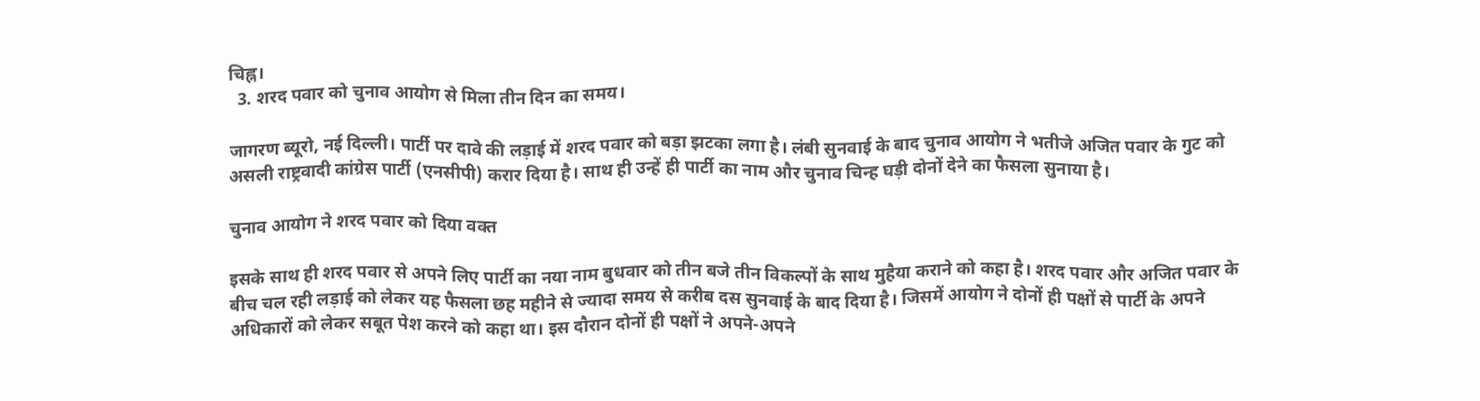चिह्न।
  3. शरद पवार को चुनाव आयोग से मिला तीन दिन का समय।

जागरण ब्यूरो, नई दिल्ली। पार्टी पर दावे की लड़ाई में शरद पवार को बड़ा झटका लगा है। लंबी सुनवाई के बाद चुनाव आयोग ने भतीजे अजित पवार के गुट को असली राष्ट्रवादी कांग्रेस पार्टी (एनसीपी) करार दिया है। साथ ही उन्हें ही पार्टी का नाम और चुनाव चिन्ह घड़ी दोनों देने का फैसला सुनाया है।

चुनाव आयोग ने शरद पवार को दिया वक्त

इसके साथ ही शरद पवार से अपने लिए पार्टी का नया नाम बुधवार को तीन बजे तीन विकल्पों के साथ मुहैया कराने को कहा है। शरद पवार और अजित पवार के बीच चल रही लड़ाई को लेकर यह फैसला छह महीने से ज्यादा समय से करीब दस सुनवाई के बाद दिया है। जिसमें आयोग ने दोनों ही पक्षों से पार्टी के अपने अधिकारों को लेकर सबूत पेश करने को कहा था। इस दौरान दोनों ही पक्षों ने अपने-अपने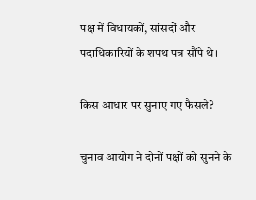पक्ष में विधायकों, सांसदों और पदाधिकारियों के शपथ पत्र सौंपे थे।

किस आधार पर सुनाए गए फैसले?

चुनाव आयोग ने दोनों पक्षों को सुनने के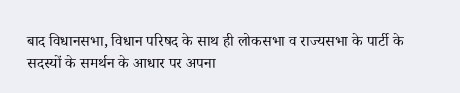बाद विधानसभा, विधान परिषद के साथ ही लोकसभा व राज्यसभा के पार्टी के सदस्यों के समर्थन के आधार पर अपना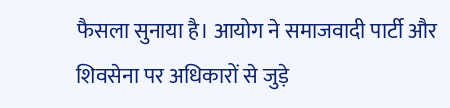फैसला सुनाया है। आयोग ने समाजवादी पार्टी और शिवसेना पर अधिकारों से जुड़े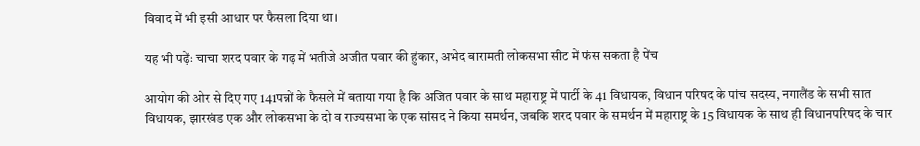विवाद में भी इसी आधार पर फैसला दिया था।

यह भी पढ़ेंः चाचा शरद पवार के गढ़ में भतीजे अजीत पवार की हुंकार, अभेद बारामती लोकसभा सीट में फंस सकता है पेंच

आयोग की ओर से दिए गए 141पन्नों के फैसले में बताया गया है कि अजित पवार के साथ महाराष्ट्र में पार्टी के 41 विधायक, विधान परिषद के पांच सदस्य, नगालैंड के सभी सात विधायक, झारखंड एक और लोकसभा के दो व राज्यसभा के एक सांसद ने किया समर्थन, जबकि शरद पवार के समर्थन में महाराष्ट्र के 15 विधायक के साथ ही विधानपरिषद के चार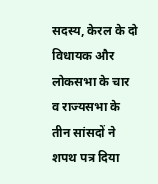सदस्य, केरल के दो विधायक और लोकसभा के चार व राज्यसभा के तीन सांसदों ने शपथ पत्र दिया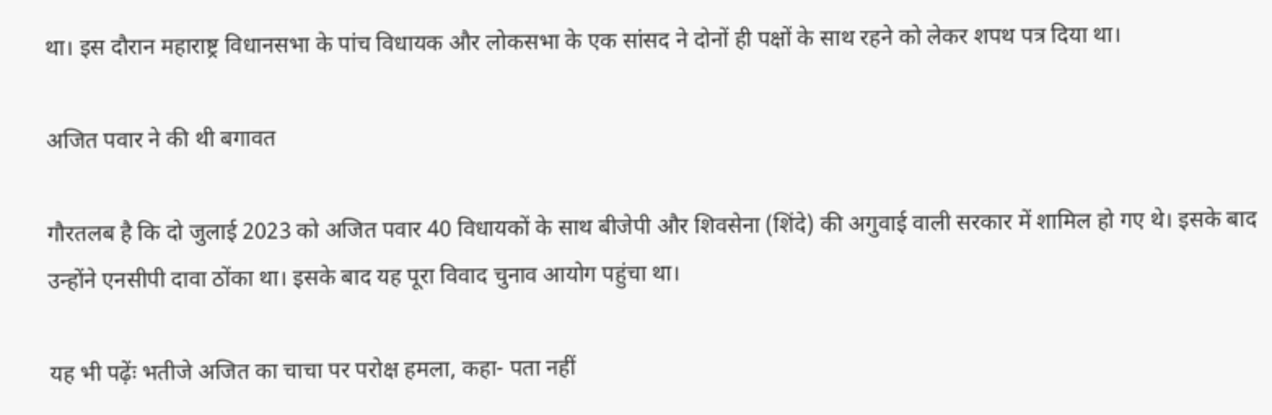था। इस दौरान महाराष्ट्र विधानसभा के पांच विधायक और लोकसभा के एक सांसद ने दोनों ही पक्षों के साथ रहने को लेकर शपथ पत्र दिया था।

अजित पवार ने की थी बगावत

गौरतलब है कि दो जुलाई 2023 को अजित पवार 40 विधायकों के साथ बीजेपी और शिवसेना (शिंदे) की अगुवाई वाली सरकार में शामिल हो गए थे। इसके बाद उन्होंने एनसीपी दावा ठोंका था। इसके बाद यह पूरा विवाद चुनाव आयोग पहुंचा था।

यह भी पढ़ेंः भतीजे अजित का चाचा पर परोक्ष हमला, कहा- पता नहीं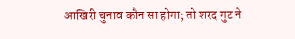आखिरी चुनाव कौन सा होगा; तो शरद गुट ने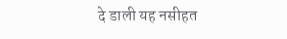दे डाली यह नसीहत